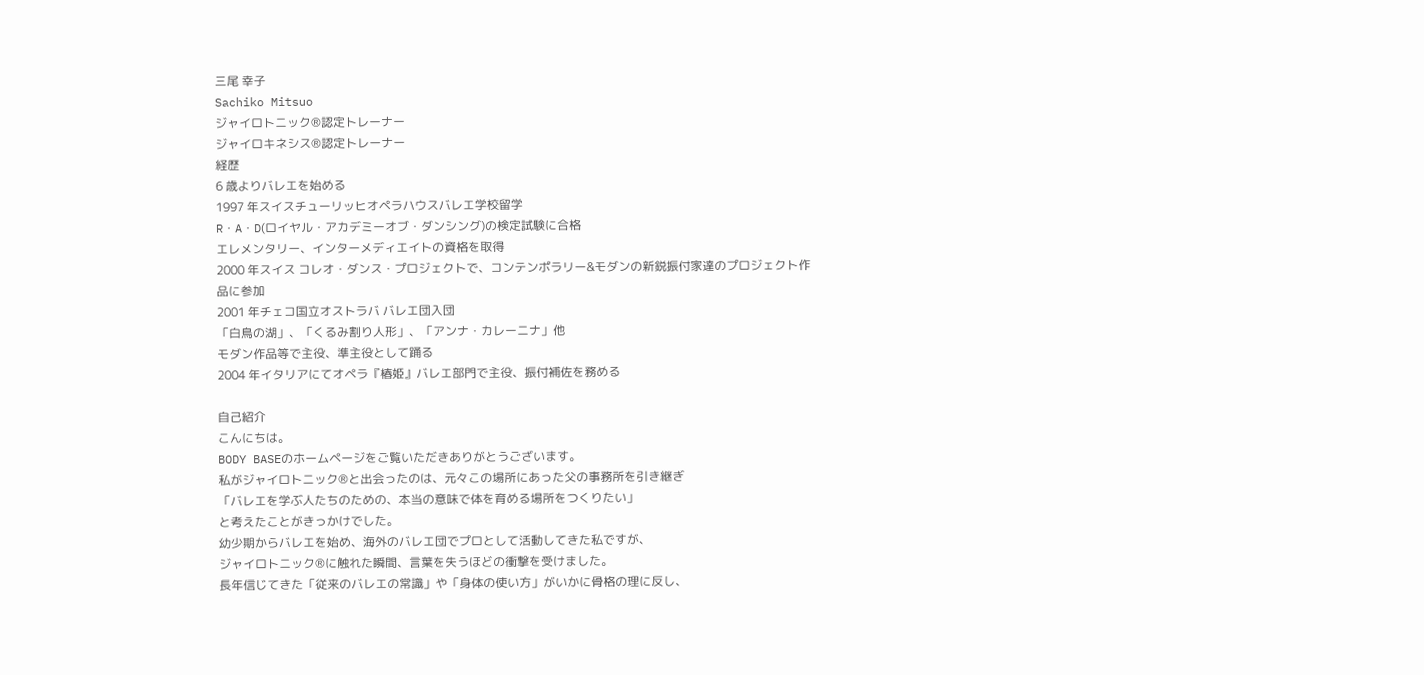三尾 幸子
Sachiko Mitsuo
ジャイロトニック®認定トレーナー
ジャイロキネシス®認定トレーナー
経歴
6 歳よりバレエを始める
1997 年スイスチューリッヒオペラハウスバレエ学校留学
R・A・D(ロイヤル・アカデミーオブ・ダンシング)の検定試験に合格
エレメンタリー、インターメディエイトの資格を取得
2000 年スイス コレオ・ダンス・プロジェクトで、コンテンポラリー&モダンの新鋭振付家達のプロジェクト作品に参加
2001 年チェコ国立オストラバ バレエ団入団
「白鳥の湖」、「くるみ割り人形」、「アンナ・カレーニナ」他
モダン作品等で主役、準主役として踊る
2004 年イタリアにてオペラ『椿姫』バレエ部門で主役、振付補佐を務める

自己紹介
こんにちは。
BODY BASEのホームページをご覧いただきありがとうございます。
私がジャイロトニック®と出会ったのは、元々この場所にあった父の事務所を引き継ぎ
「バレエを学ぶ人たちのための、本当の意味で体を育める場所をつくりたい」
と考えたことがきっかけでした。
幼少期からバレエを始め、海外のバレエ団でプロとして活動してきた私ですが、
ジャイロトニック®に触れた瞬間、言葉を失うほどの衝撃を受けました。
長年信じてきた「従来のバレエの常識」や「身体の使い方」がいかに骨格の理に反し、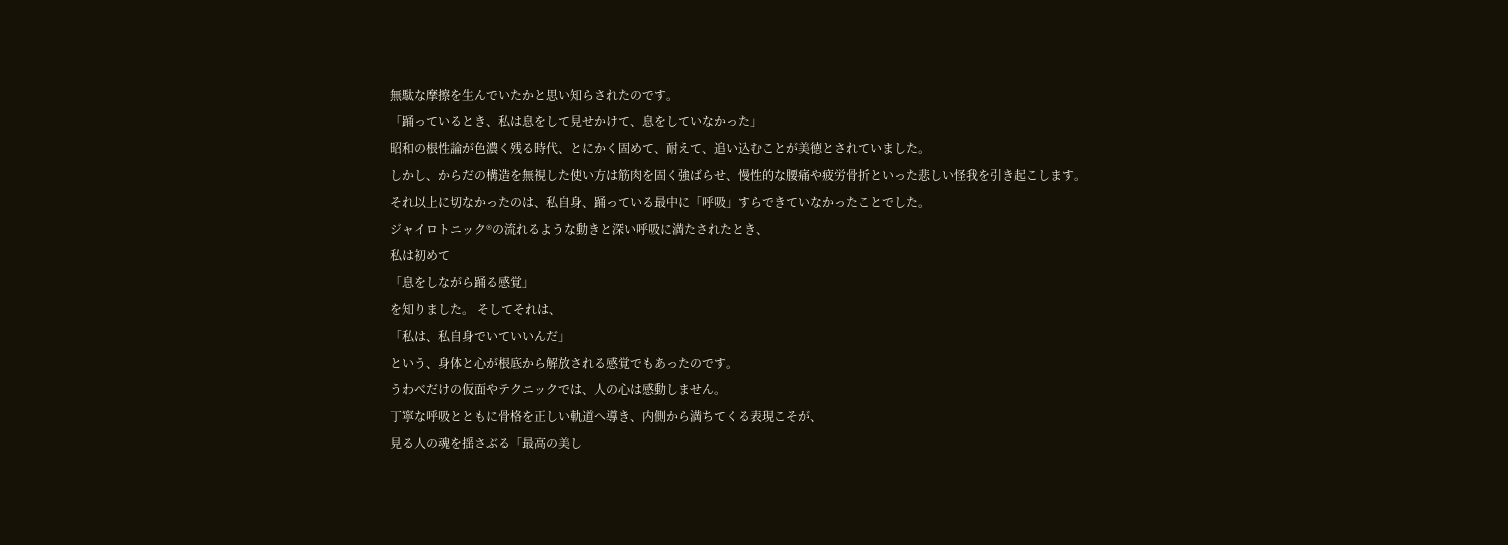無駄な摩擦を生んでいたかと思い知らされたのです。
「踊っているとき、私は息をして見せかけて、息をしていなかった」
昭和の根性論が色濃く残る時代、とにかく固めて、耐えて、追い込むことが美徳とされていました。
しかし、からだの構造を無視した使い方は筋肉を固く強ばらせ、慢性的な腰痛や疲労骨折といった悲しい怪我を引き起こします。
それ以上に切なかったのは、私自身、踊っている最中に「呼吸」すらできていなかったことでした。
ジャイロトニック®の流れるような動きと深い呼吸に満たされたとき、
私は初めて
「息をしながら踊る感覚」
を知りました。 そしてそれは、
「私は、私自身でいていいんだ」
という、身体と心が根底から解放される感覚でもあったのです。
うわべだけの仮面やテクニックでは、人の心は感動しません。
丁寧な呼吸とともに骨格を正しい軌道へ導き、内側から満ちてくる表現こそが、
見る人の魂を揺さぶる「最高の美し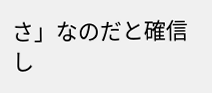さ」なのだと確信し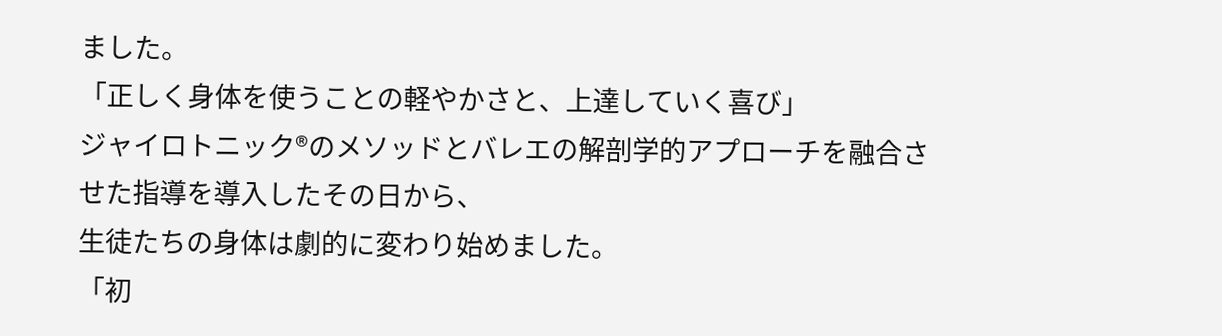ました。
「正しく身体を使うことの軽やかさと、上達していく喜び」
ジャイロトニック®のメソッドとバレエの解剖学的アプローチを融合させた指導を導入したその日から、
生徒たちの身体は劇的に変わり始めました。
「初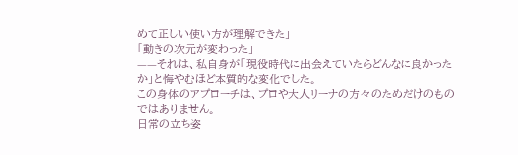めて正しい使い方が理解できた」
「動きの次元が変わった」
——それは、私自身が「現役時代に出会えていたらどんなに良かったか」と悔やむほど本質的な変化でした。
この身体のアプローチは、プロや大人リーナの方々のためだけのものではありません。
日常の立ち姿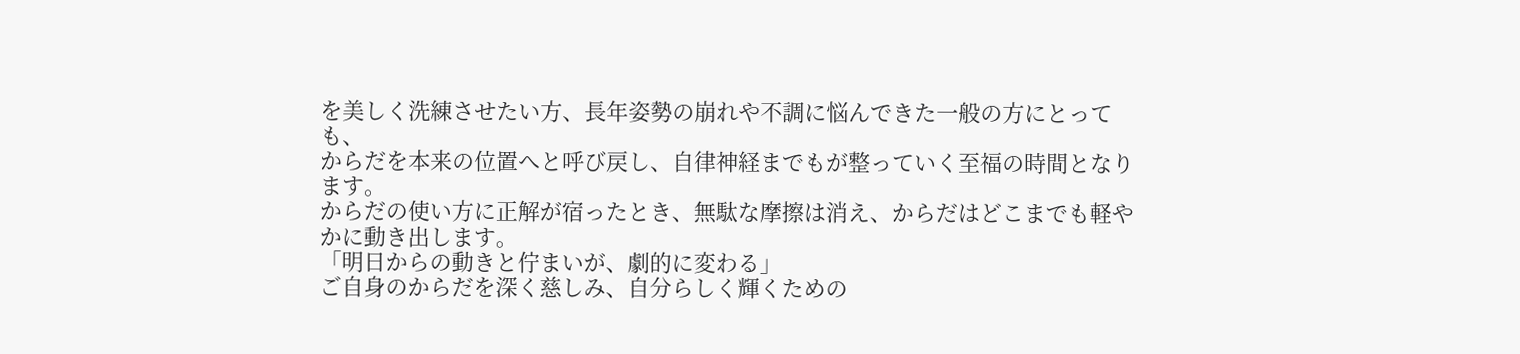を美しく洗練させたい方、長年姿勢の崩れや不調に悩んできた一般の方にとっても、
からだを本来の位置へと呼び戻し、自律神経までもが整っていく至福の時間となります。
からだの使い方に正解が宿ったとき、無駄な摩擦は消え、からだはどこまでも軽やかに動き出します。
「明日からの動きと佇まいが、劇的に変わる」
ご自身のからだを深く慈しみ、自分らしく輝くための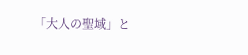「大人の聖域」と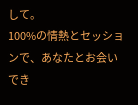して。
100%の情熱とセッションで、あなたとお会いでき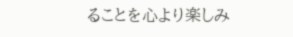ることを心より楽しみ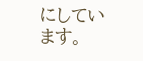にしています。